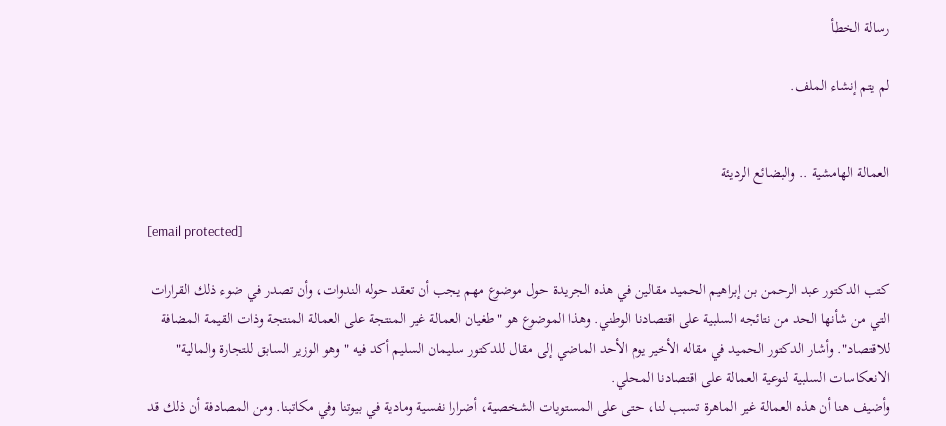رسالة الخطأ

لم يتم إنشاء الملف.


العمالة الهامشية .. والبضائع الرديئة

[email protected]

كتب الدكتور عبد الرحمن بن إبراهيم الحميد مقالين في هذه الجريدة حول موضوع مهم يجب أن تعقد حوله الندوات، وأن تصدر في ضوء ذلك القرارات التي من شأنها الحد من نتائجه السلبية على اقتصادنا الوطني. وهذا الموضوع هو "طغيان العمالة غير المنتجة على العمالة المنتجة وذات القيمة المضافة للاقتصاد". وأشار الدكتور الحميد في مقاله الأخير يوم الأحد الماضي إلى مقال للدكتور سليمان السليم أكد فيه "وهو الوزير السابق للتجارة والمالية" الانعكاسات السلبية لنوعية العمالة على اقتصادنا المحلي.
وأضيف هنا أن هذه العمالة غير الماهرة تسبب لنا، حتى على المستويات الشخصية، أضرارا نفسية ومادية في بيوتنا وفي مكاتبنا. ومن المصادفة أن ذلك قد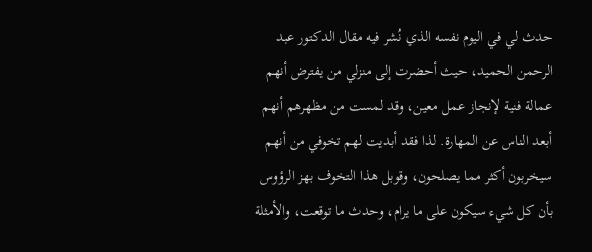حدث لي في اليوم نفسه الذي نُشر فيه مقال الدكتور عبد الرحمن الحميد، حيث أحضرت إلى منزلي من يفترض أنهم عمالة فنية لإنجاز عمل معين، وقد لمست من مظهرهم أنهم أبعد الناس عن المهارة. لذا فقد أبديت لهم تخوفي من أنهم سيخربون أكثر مما يصلحون، وقوبل هذا التخوف بهز الرؤوس بأن كل شيء سيكون على ما يرام، وحدث ما توقعت، والأمثلة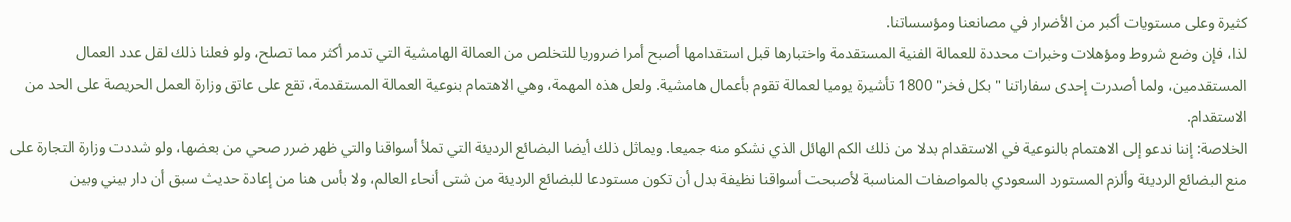كثيرة وعلى مستويات أكبر من الأضرار في مصانعنا ومؤسساتنا.
لذا، فإن وضع شروط ومؤهلات وخبرات محددة للعمالة الفنية المستقدمة واختبارها قبل استقدامها أصبح أمرا ضروريا للتخلص من العمالة الهامشية التي تدمر أكثر مما تصلح، ولو فعلنا ذلك لقل عدد العمال المستقدمين، ولما أصدرت إحدى سفاراتنا "بكل فخر" 1800 تأشيرة يوميا لعمالة تقوم بأعمال هامشية. ولعل هذه المهمة، وهي الاهتمام بنوعية العمالة المستقدمة، تقع على عاتق وزارة العمل الحريصة على الحد من الاستقدام.
الخلاصة: إننا ندعو إلى الاهتمام بالنوعية في الاستقدام بدلا من ذلك الكم الهائل الذي نشكو منه جميعا. ويماثل ذلك أيضا البضائع الرديئة التي تملأ أسواقنا والتي ظهر ضرر صحي من بعضها، ولو شددت وزارة التجارة على منع البضائع الرديئة وألزم المستورد السعودي بالمواصفات المناسبة لأصبحت أسواقنا نظيفة بدل أن تكون مستودعا للبضائع الرديئة من شتى أنحاء العالم، ولا بأس هنا من إعادة حديث سبق أن دار بيني وبين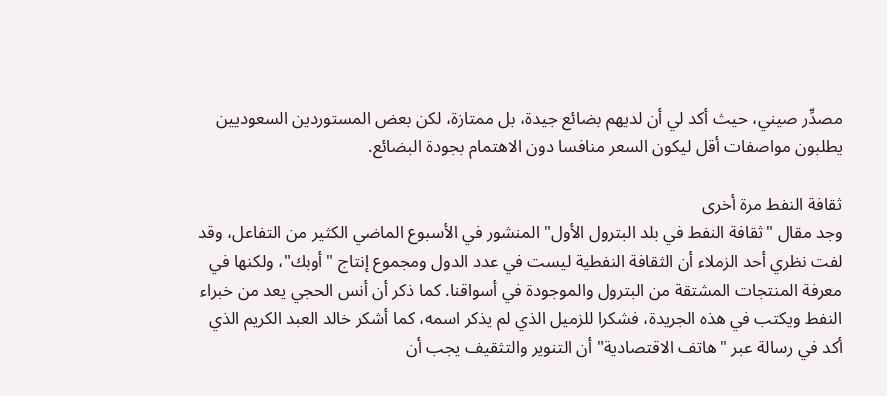مصدِّر صيني، حيث أكد لي أن لديهم بضائع جيدة، بل ممتازة، لكن بعض المستوردين السعوديين يطلبون مواصفات أقل ليكون السعر منافسا دون الاهتمام بجودة البضائع.

ثقافة النفط مرة أخرى
وجد مقال "ثقافة النفط في بلد البترول الأول" المنشور في الأسبوع الماضي الكثير من التفاعل، وقد لفت نظري أحد الزملاء أن الثقافة النفطية ليست في عدد الدول ومجموع إنتاج "أوبك"، ولكنها في معرفة المنتجات المشتقة من البترول والموجودة في أسواقنا. كما ذكر أن أنس الحجي يعد من خبراء النفط ويكتب في هذه الجريدة، فشكرا للزميل الذي لم يذكر اسمه، كما أشكر خالد العبد الكريم الذي أكد في رسالة عبر "هاتف الاقتصادية" أن التنوير والتثقيف يجب أن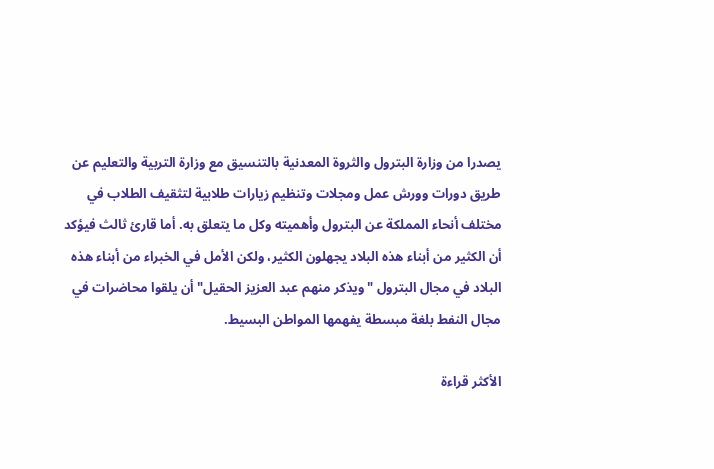يصدرا من وزارة البترول والثروة المعدنية بالتنسيق مع وزارة التربية والتعليم عن طريق دورات وورش عمل ومجلات وتنظيم زيارات طلابية لتثقيف الطلاب في مختلف أنحاء المملكة عن البترول وأهميته وكل ما يتعلق به. أما قارئ ثالث فيؤكد أن الكثير من أبناء هذه البلاد يجهلون الكثير، ولكن الأمل في الخبراء من أبناء هذه البلاد في مجال البترول "ويذكر منهم عبد العزيز الحقيل" أن يلقوا محاضرات في مجال النفط بلغة مبسطة يفهمها المواطن البسيط.

الأكثر قراءة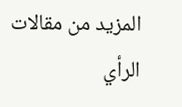المزيد من مقالات الرأي